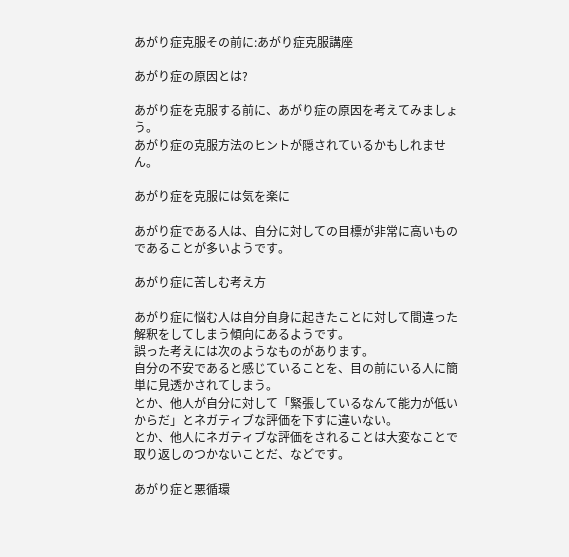あがり症克服その前に:あがり症克服講座

あがり症の原因とは?

あがり症を克服する前に、あがり症の原因を考えてみましょう。
あがり症の克服方法のヒントが隠されているかもしれません。

あがり症を克服には気を楽に

あがり症である人は、自分に対しての目標が非常に高いものであることが多いようです。

あがり症に苦しむ考え方

あがり症に悩む人は自分自身に起きたことに対して間違った解釈をしてしまう傾向にあるようです。
誤った考えには次のようなものがあります。
自分の不安であると感じていることを、目の前にいる人に簡単に見透かされてしまう。
とか、他人が自分に対して「緊張しているなんて能力が低いからだ」とネガティブな評価を下すに違いない。
とか、他人にネガティブな評価をされることは大変なことで取り返しのつかないことだ、などです。

あがり症と悪循環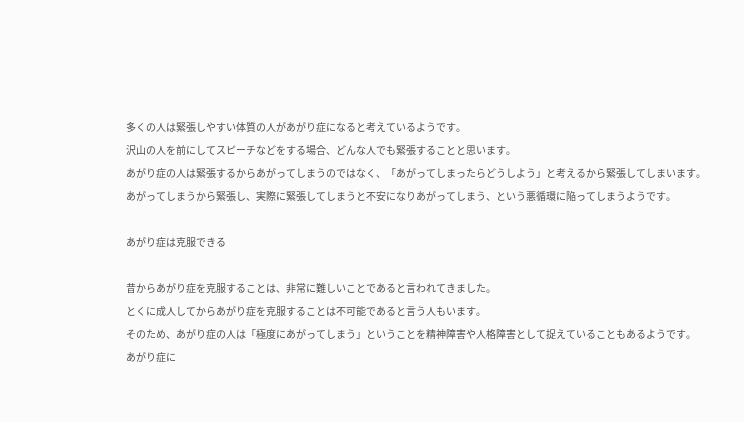多くの人は緊張しやすい体質の人があがり症になると考えているようです。
沢山の人を前にしてスピーチなどをする場合、どんな人でも緊張することと思います。
あがり症の人は緊張するからあがってしまうのではなく、「あがってしまったらどうしよう」と考えるから緊張してしまいます。
あがってしまうから緊張し、実際に緊張してしまうと不安になりあがってしまう、という悪循環に陥ってしまうようです。

あがり症は克服できる

昔からあがり症を克服することは、非常に難しいことであると言われてきました。
とくに成人してからあがり症を克服することは不可能であると言う人もいます。
そのため、あがり症の人は「極度にあがってしまう」ということを精神障害や人格障害として捉えていることもあるようです。
あがり症に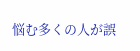悩む多くの人が誤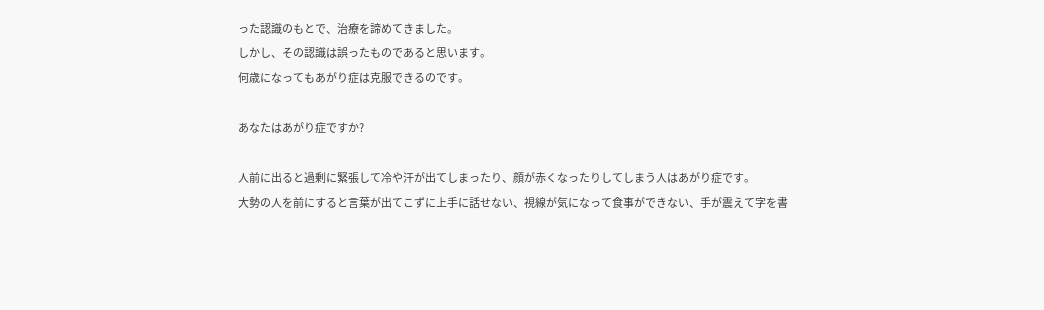った認識のもとで、治療を諦めてきました。
しかし、その認識は誤ったものであると思います。
何歳になってもあがり症は克服できるのです。

あなたはあがり症ですか?

人前に出ると過剰に緊張して冷や汗が出てしまったり、顔が赤くなったりしてしまう人はあがり症です。
大勢の人を前にすると言葉が出てこずに上手に話せない、視線が気になって食事ができない、手が震えて字を書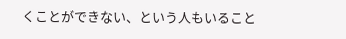くことができない、という人もいること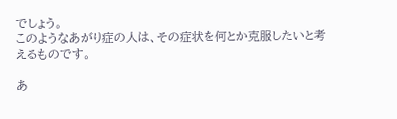でしょう。
このようなあがり症の人は、その症状を何とか克服したいと考えるものです。

あ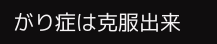がり症は克服出来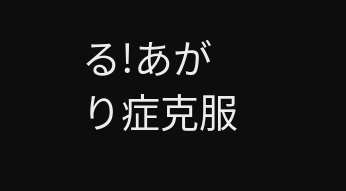る!あがり症克服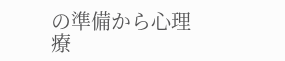の準備から心理療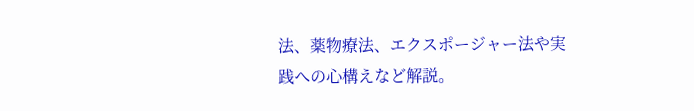法、薬物療法、エクスポージャー法や実践への心構えなど解説。